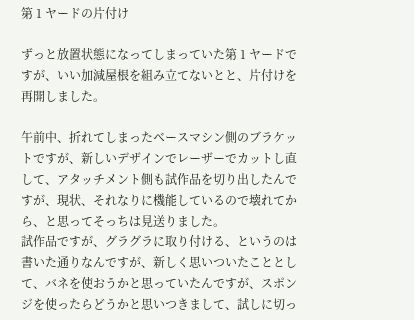第 1 ヤードの片付け

ずっと放置状態になってしまっていた第 1 ヤードですが、いい加減屋根を組み立てないとと、片付けを再開しました。

午前中、折れてしまったベースマシン側のブラケットですが、新しいデザインでレーザーでカットし直して、アタッチメント側も試作品を切り出したんですが、現状、それなりに機能しているので壊れてから、と思ってそっちは見送りました。
試作品ですが、グラグラに取り付ける、というのは書いた通りなんですが、新しく思いついたこととして、バネを使おうかと思っていたんですが、スポンジを使ったらどうかと思いつきまして、試しに切っ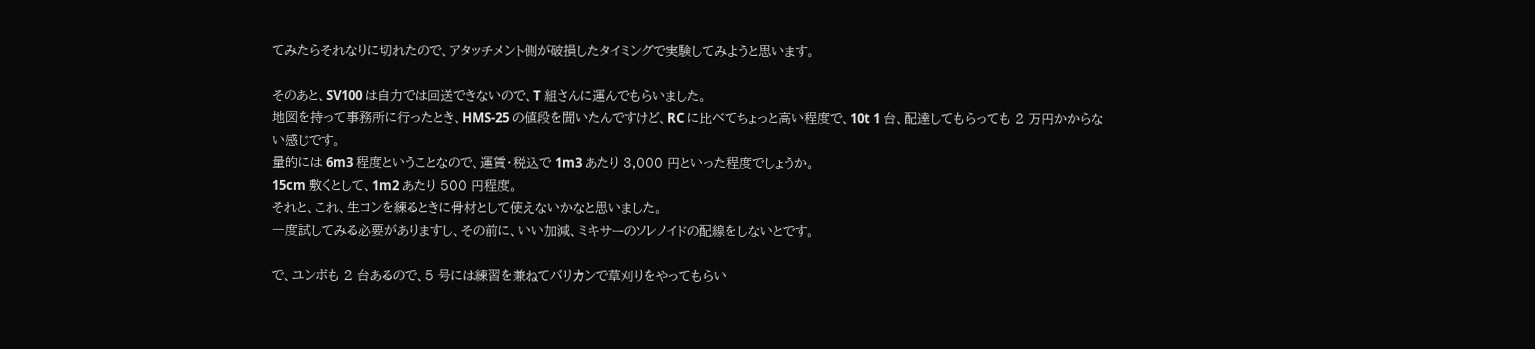てみたらそれなりに切れたので、アタッチメント側が破損したタイミングで実験してみようと思います。

そのあと、SV100 は自力では回送できないので、T 組さんに運んでもらいました。
地図を持って事務所に行ったとき、HMS-25 の値段を聞いたんですけど、RC に比べてちょっと高い程度で、10t 1 台、配達してもらっても 2 万円かからない感じです。
量的には 6m3 程度ということなので、運賃・税込で 1m3 あたり 3,000 円といった程度でしょうか。
15cm 敷くとして、1m2 あたり 500 円程度。
それと、これ、生コンを練るときに骨材として使えないかなと思いました。
一度試してみる必要がありますし、その前に、いい加減、ミキサーのソレノイドの配線をしないとです。

で、ユンボも 2 台あるので、5 号には練習を兼ねてバリカンで草刈りをやってもらい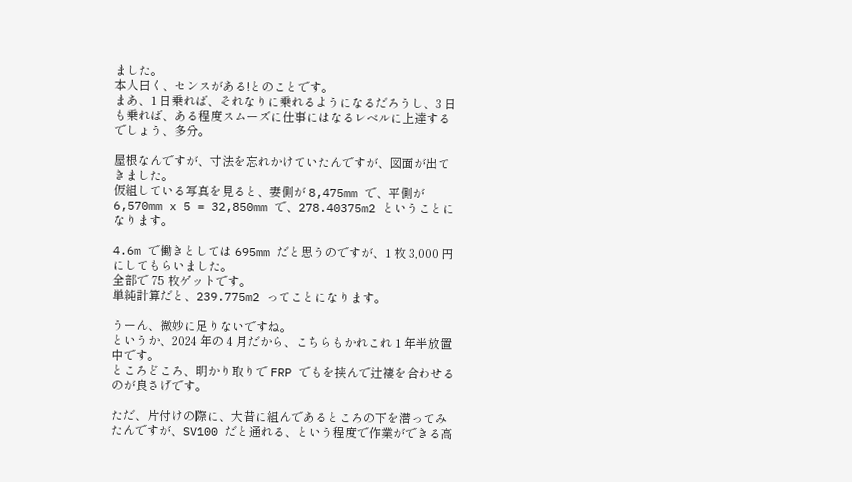ました。
本人曰く、センスがある!とのことです。
まあ、1 日乗れば、それなりに乗れるようになるだろうし、3 日も乗れば、ある程度スムーズに仕事にはなるレベルに上達するでしょう、多分。

屋根なんですが、寸法を忘れかけていたんですが、図面が出てきました。
仮組している写真を見ると、妻側が 8,475mm で、平側が 6,570mm x 5 = 32,850mm で、278.40375m2 ということになります。

4.6m で働きとしては 695mm だと思うのですが、1 枚 3,000 円にしてもらいました。
全部で 75 枚ゲットです。
単純計算だと、239.775m2 ってことになります。

うーん、微妙に足りないですね。
というか、2024 年の 4 月だから、こちらもかれこれ 1 年半放置中です。
ところどころ、明かり取りで FRP でもを挟んで辻褄を合わせるのが良さげです。

ただ、片付けの際に、大昔に組んであるところの下を潜ってみたんですが、SV100 だと通れる、という程度で作業ができる高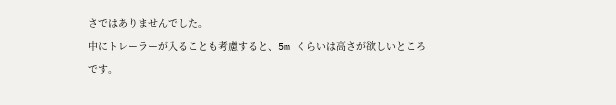さではありませんでした。
中にトレーラーが入ることも考慮すると、5m くらいは高さが欲しいところです。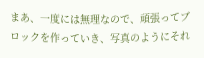まあ、一度には無理なので、頑張ってブロックを作っていき、写真のようにそれ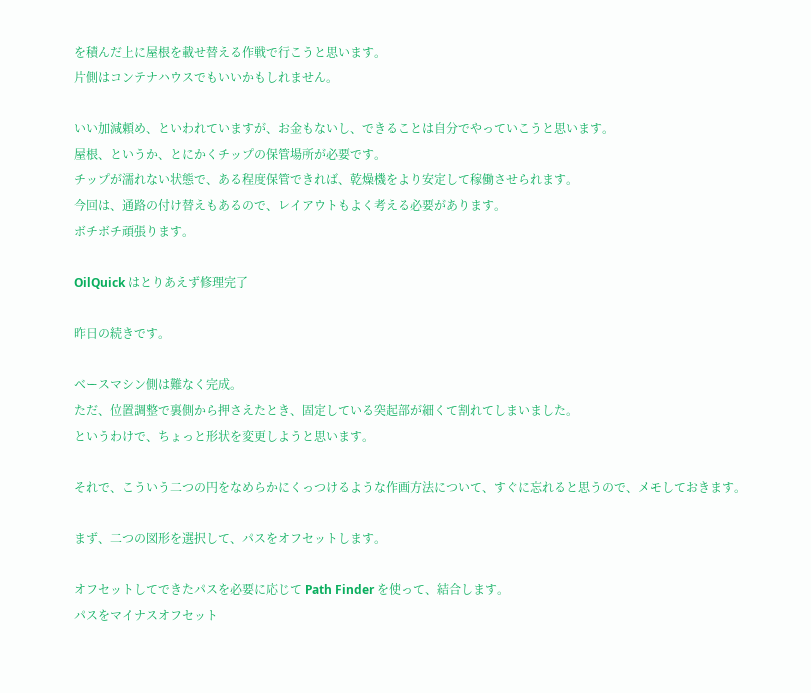を積んだ上に屋根を載せ替える作戦で行こうと思います。
片側はコンテナハウスでもいいかもしれません。

いい加減頼め、といわれていますが、お金もないし、できることは自分でやっていこうと思います。
屋根、というか、とにかくチップの保管場所が必要です。
チップが濡れない状態で、ある程度保管できれば、乾燥機をより安定して稼働させられます。
今回は、通路の付け替えもあるので、レイアウトもよく考える必要があります。
ボチボチ頑張ります。

OilQuick はとりあえず修理完了

昨日の続きです。

ベースマシン側は難なく完成。
ただ、位置調整で裏側から押さえたとき、固定している突起部が細くて割れてしまいました。
というわけで、ちょっと形状を変更しようと思います。

それで、こういう二つの円をなめらかにくっつけるような作画方法について、すぐに忘れると思うので、メモしておきます。

まず、二つの図形を選択して、パスをオフセットします。

オフセットしてできたパスを必要に応じて Path Finder を使って、結合します。
パスをマイナスオフセット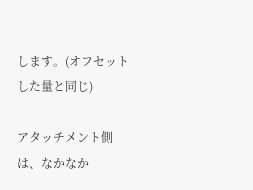します。(オフセットした量と同じ)

アタッチメント側は、なかなか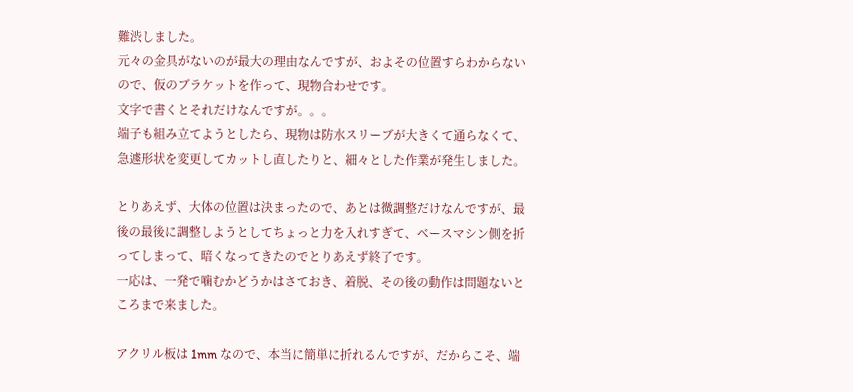難渋しました。
元々の金具がないのが最大の理由なんですが、およその位置すらわからないので、仮のブラケットを作って、現物合わせです。
文字で書くとそれだけなんですが。。。
端子も組み立てようとしたら、現物は防水スリーブが大きくて通らなくて、急遽形状を変更してカットし直したりと、細々とした作業が発生しました。

とりあえず、大体の位置は決まったので、あとは微調整だけなんですが、最後の最後に調整しようとしてちょっと力を入れすぎて、ベースマシン側を折ってしまって、暗くなってきたのでとりあえず終了です。
一応は、一発で噛むかどうかはさておき、着脱、その後の動作は問題ないところまで来ました。

アクリル板は 1mm なので、本当に簡単に折れるんですが、だからこそ、端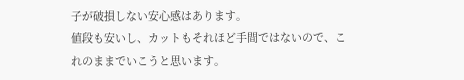子が破損しない安心感はあります。
値段も安いし、カットもそれほど手間ではないので、これのままでいこうと思います。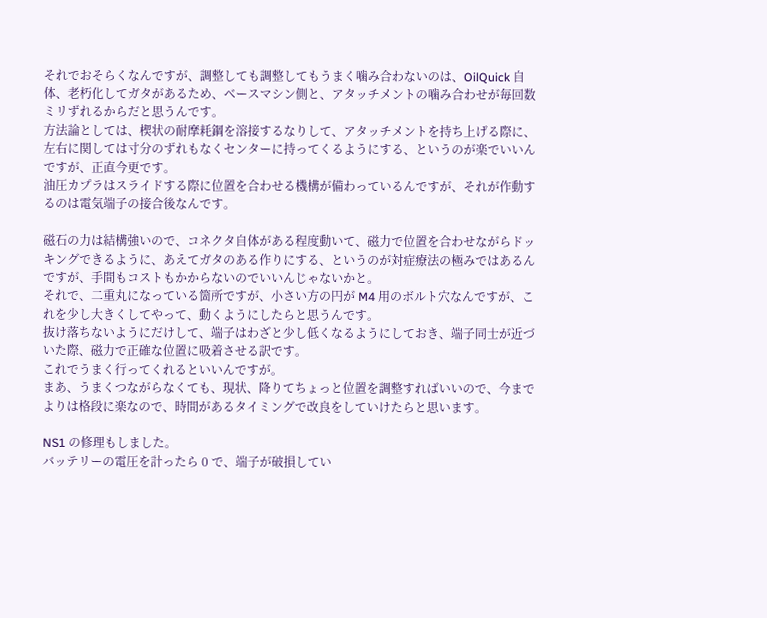それでおそらくなんですが、調整しても調整してもうまく噛み合わないのは、OilQuick 自体、老朽化してガタがあるため、ベースマシン側と、アタッチメントの噛み合わせが毎回数ミリずれるからだと思うんです。
方法論としては、楔状の耐摩耗鋼を溶接するなりして、アタッチメントを持ち上げる際に、左右に関しては寸分のずれもなくセンターに持ってくるようにする、というのが楽でいいんですが、正直今更です。
油圧カプラはスライドする際に位置を合わせる機構が備わっているんですが、それが作動するのは電気端子の接合後なんです。

磁石の力は結構強いので、コネクタ自体がある程度動いて、磁力で位置を合わせながらドッキングできるように、あえてガタのある作りにする、というのが対症療法の極みではあるんですが、手間もコストもかからないのでいいんじゃないかと。
それで、二重丸になっている箇所ですが、小さい方の円が M4 用のボルト穴なんですが、これを少し大きくしてやって、動くようにしたらと思うんです。
抜け落ちないようにだけして、端子はわざと少し低くなるようにしておき、端子同士が近づいた際、磁力で正確な位置に吸着させる訳です。
これでうまく行ってくれるといいんですが。
まあ、うまくつながらなくても、現状、降りてちょっと位置を調整すればいいので、今までよりは格段に楽なので、時間があるタイミングで改良をしていけたらと思います。

NS1 の修理もしました。
バッテリーの電圧を計ったら 0 で、端子が破損してい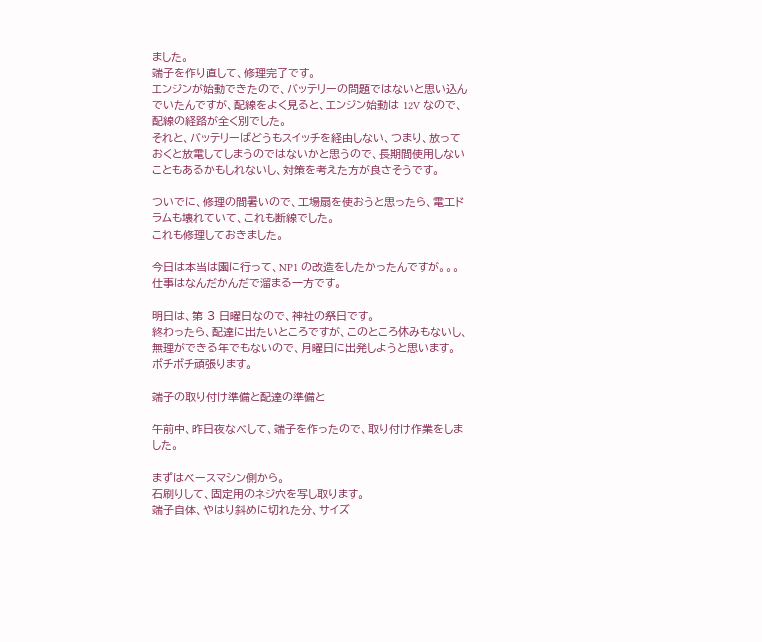ました。
端子を作り直して、修理完了です。
エンジンが始動できたので、バッテリーの問題ではないと思い込んでいたんですが、配線をよく見ると、エンジン始動は 12V なので、配線の経路が全く別でした。
それと、バッテリーばどうもスイッチを経由しない、つまり、放っておくと放電してしまうのではないかと思うので、長期間使用しないこともあるかもしれないし、対策を考えた方が良さそうです。

ついでに、修理の間暑いので、工場扇を使おうと思ったら、電工ドラムも壊れていて、これも断線でした。
これも修理しておきました。

今日は本当は園に行って、NP1 の改造をしたかったんですが。。。
仕事はなんだかんだで溜まる一方です。

明日は、第 3 日曜日なので、神社の祭日です。
終わったら、配達に出たいところですが、このところ休みもないし、無理ができる年でもないので、月曜日に出発しようと思います。
ボチボチ頑張ります。

端子の取り付け準備と配達の準備と

午前中、昨日夜なべして、端子を作ったので、取り付け作業をしました。

まずはベースマシン側から。
石刷りして、固定用のネジ穴を写し取ります。
端子自体、やはり斜めに切れた分、サイズ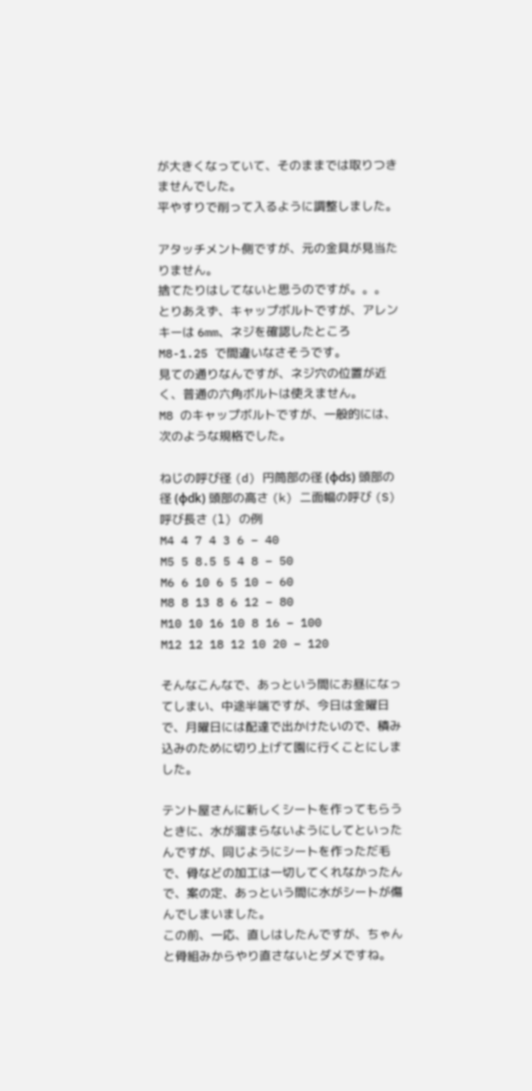が大きくなっていて、そのままでは取りつきませんでした。
平やすりで削って入るように調整しました。

アタッチメント側ですが、元の金具が見当たりません。
捨てたりはしてないと思うのですが。。。
とりあえず、キャップボルトですが、アレンキーは 6mm、ネジを確認したところ M8-1.25 で間違いなさそうです。
見ての通りなんですが、ネジ穴の位置が近く、普通の六角ボルトは使えません。
M8 のキャップボルトですが、一般的には、次のような規格でした。

ねじの呼び径 (d) 円筒部の径 (ϕds) 頭部の径 (ϕdk) 頭部の高さ (k) 二面幅の呼び (S) 呼び長さ (l) の例
M4 4 7 4 3 6 – 40
M5 5 8.5 5 4 8 – 50
M6 6 10 6 5 10 – 60
M8 8 13 8 6 12 – 80
M10 10 16 10 8 16 – 100
M12 12 18 12 10 20 – 120

そんなこんなで、あっという間にお昼になってしまい、中途半端ですが、今日は金曜日で、月曜日には配達で出かけたいので、積み込みのために切り上げて園に行くことにしました。

テント屋さんに新しくシートを作ってもらうときに、水が溜まらないようにしてといったんですが、同じようにシートを作っただ毛で、骨などの加工は一切してくれなかったんで、案の定、あっという間に水がシートが傷んでしまいました。
この前、一応、直しはしたんですが、ちゃんと骨組みからやり直さないとダメですね。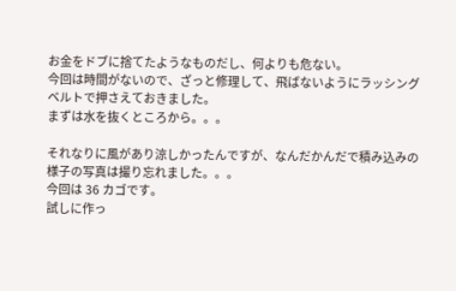お金をドブに捨てたようなものだし、何よりも危ない。
今回は時間がないので、ざっと修理して、飛ばないようにラッシングベルトで押さえておきました。
まずは水を抜くところから。。。

それなりに風があり涼しかったんですが、なんだかんだで積み込みの様子の写真は撮り忘れました。。。
今回は 36 カゴです。
試しに作っ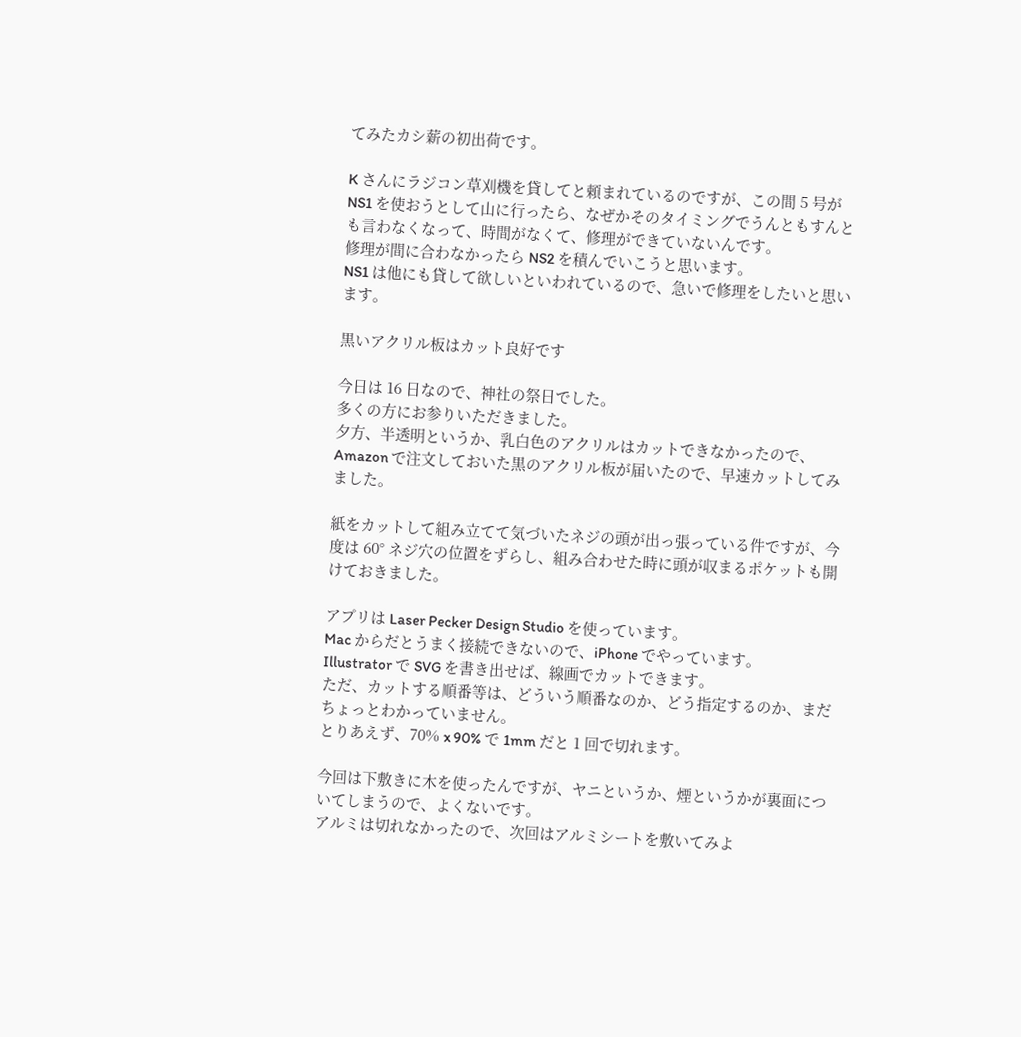てみたカシ薪の初出荷です。

K さんにラジコン草刈機を貸してと頼まれているのですが、この間 5 号が NS1 を使おうとして山に行ったら、なぜかそのタイミングでうんともすんとも言わなくなって、時間がなくて、修理ができていないんです。
修理が間に合わなかったら NS2 を積んでいこうと思います。
NS1 は他にも貸して欲しいといわれているので、急いで修理をしたいと思います。

黒いアクリル板はカット良好です

今日は 16 日なので、神社の祭日でした。
多くの方にお参りいただきました。
夕方、半透明というか、乳白色のアクリルはカットできなかったので、Amazon で注文しておいた黒のアクリル板が届いたので、早速カットしてみました。

紙をカットして組み立てて気づいたネジの頭が出っ張っている件ですが、今度は 60° ネジ穴の位置をずらし、組み合わせた時に頭が収まるポケットも開けておきました。

アプリは Laser Pecker Design Studio を使っています。
Mac からだとうまく接続できないので、iPhone でやっています。
Illustrator で SVG を書き出せば、線画でカットできます。
ただ、カットする順番等は、どういう順番なのか、どう指定するのか、まだちょっとわかっていません。
とりあえず、70% x 90% で 1mm だと 1 回で切れます。

今回は下敷きに木を使ったんですが、ヤニというか、煙というかが裏面についてしまうので、よくないです。
アルミは切れなかったので、次回はアルミシートを敷いてみよ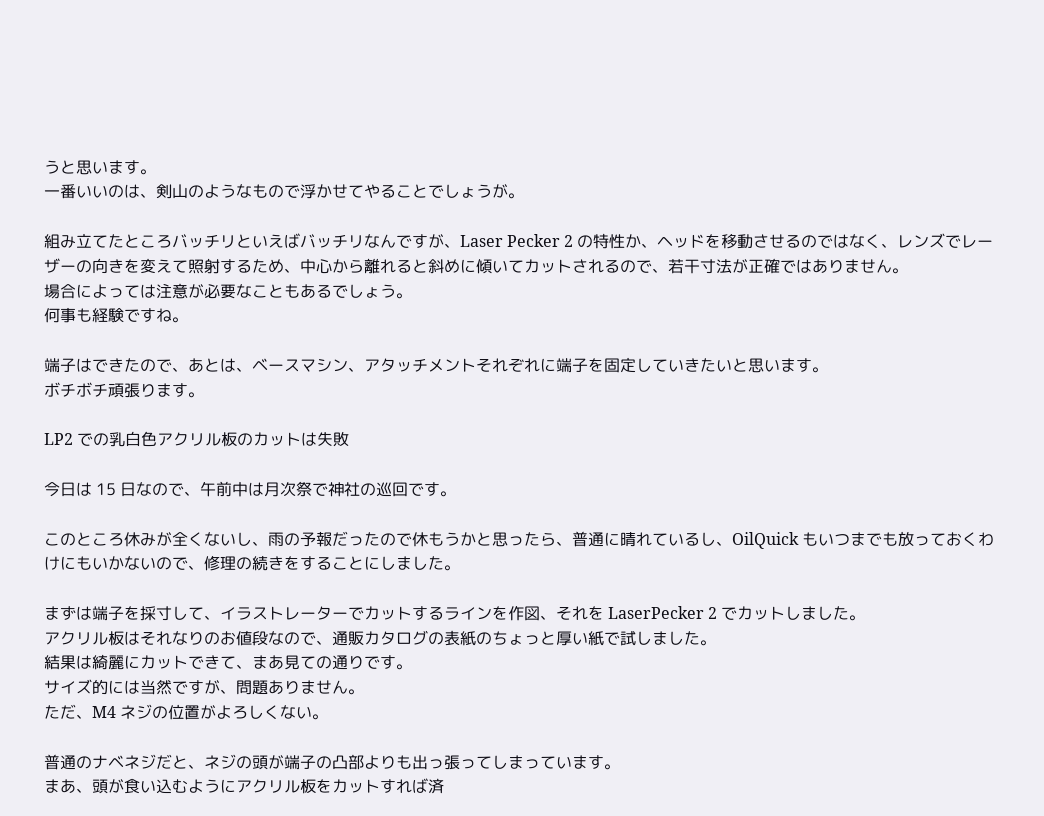うと思います。
一番いいのは、剣山のようなもので浮かせてやることでしょうが。

組み立てたところバッチリといえばバッチリなんですが、Laser Pecker 2 の特性か、ヘッドを移動させるのではなく、レンズでレーザーの向きを変えて照射するため、中心から離れると斜めに傾いてカットされるので、若干寸法が正確ではありません。
場合によっては注意が必要なこともあるでしょう。
何事も経験ですね。

端子はできたので、あとは、ベースマシン、アタッチメントそれぞれに端子を固定していきたいと思います。
ボチボチ頑張ります。

LP2 での乳白色アクリル板のカットは失敗

今日は 15 日なので、午前中は月次祭で神社の巡回です。

このところ休みが全くないし、雨の予報だったので休もうかと思ったら、普通に晴れているし、OilQuick もいつまでも放っておくわけにもいかないので、修理の続きをすることにしました。

まずは端子を採寸して、イラストレーターでカットするラインを作図、それを LaserPecker 2 でカットしました。
アクリル板はそれなりのお値段なので、通販カタログの表紙のちょっと厚い紙で試しました。
結果は綺麗にカットできて、まあ見ての通りです。
サイズ的には当然ですが、問題ありません。
ただ、M4 ネジの位置がよろしくない。

普通のナベネジだと、ネジの頭が端子の凸部よりも出っ張ってしまっています。
まあ、頭が食い込むようにアクリル板をカットすれば済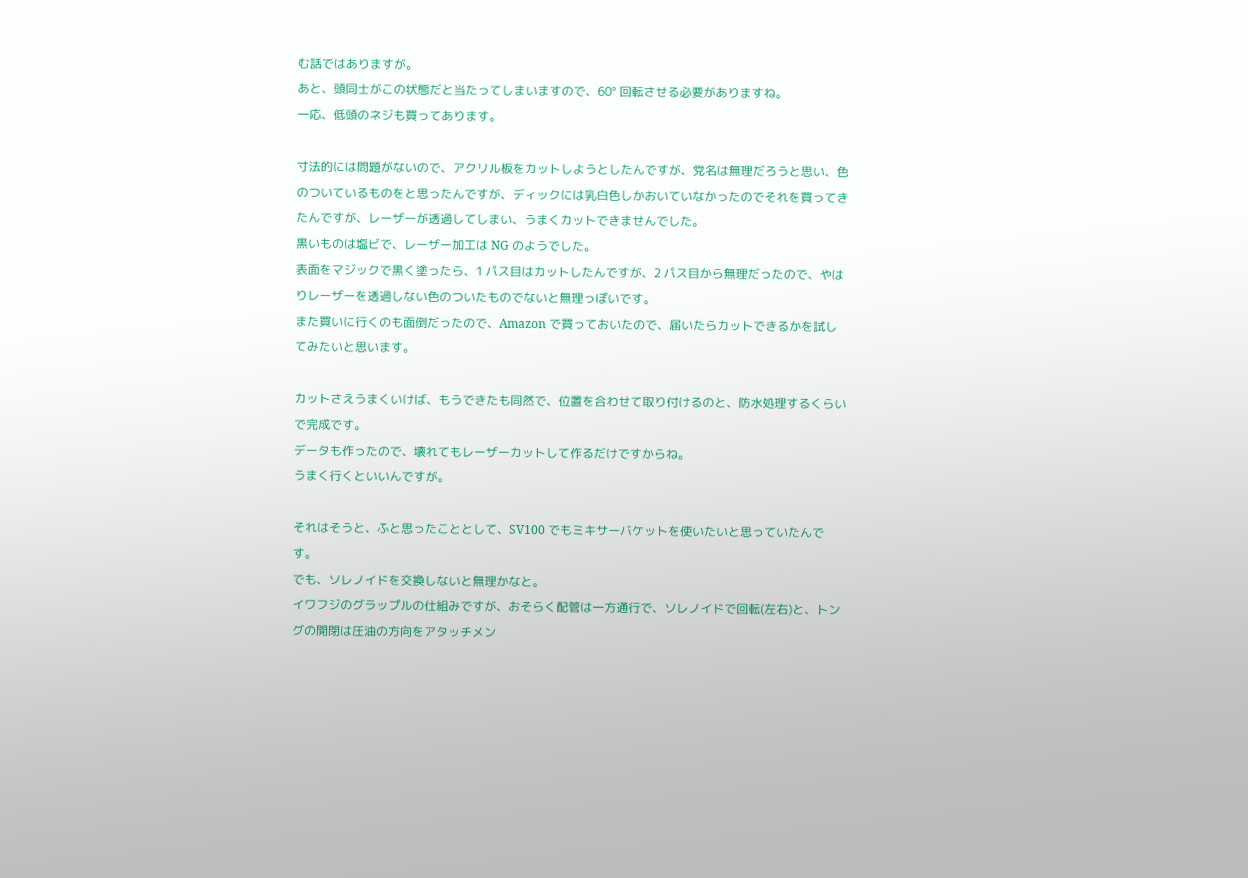む話ではありますが。
あと、頭同士がこの状態だと当たってしまいますので、60° 回転させる必要がありますね。
一応、低頭のネジも買ってあります。

寸法的には問題がないので、アクリル板をカットしようとしたんですが、党名は無理だろうと思い、色のついているものをと思ったんですが、ディックには乳白色しかおいていなかったのでそれを買ってきたんですが、レーザーが透過してしまい、うまくカットできませんでした。
黒いものは塩ビで、レーザー加工は NG のようでした。
表面をマジックで黒く塗ったら、1 パス目はカットしたんですが、2 パス目から無理だったので、やはりレーザーを透過しない色のついたものでないと無理っぽいです。
また買いに行くのも面倒だったので、Amazon で買っておいたので、届いたらカットできるかを試してみたいと思います。

カットさえうまくいけば、もうできたも同然で、位置を合わせて取り付けるのと、防水処理するくらいで完成です。
データも作ったので、壊れてもレーザーカットして作るだけですからね。
うまく行くといいんですが。

それはそうと、ふと思ったこととして、SV100 でもミキサーバケットを使いたいと思っていたんです。
でも、ソレノイドを交換しないと無理かなと。
イワフジのグラップルの仕組みですが、おそらく配管は一方通行で、ソレノイドで回転(左右)と、トングの開閉は圧油の方向をアタッチメン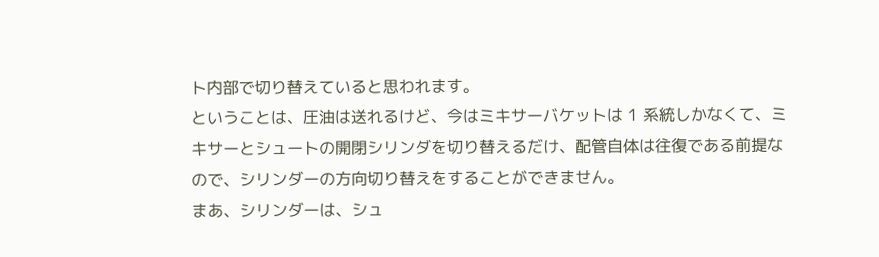ト内部で切り替えていると思われます。
ということは、圧油は送れるけど、今はミキサーバケットは 1 系統しかなくて、ミキサーとシュートの開閉シリンダを切り替えるだけ、配管自体は往復である前提なので、シリンダーの方向切り替えをすることができません。
まあ、シリンダーは、シュ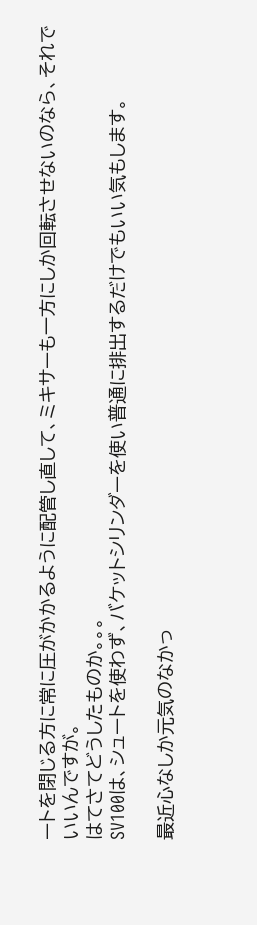ートを閉じる方に常に圧がかかるように配管し直して、ミキサーも一方にしか回転させないのなら、それでいいんですが。
はてさてどうしたものか。。。
SV100は、シュートを使わず、バケットシリンダーを使い普通に排出するだけでもいい気もします。

最近心なしか元気のなかっ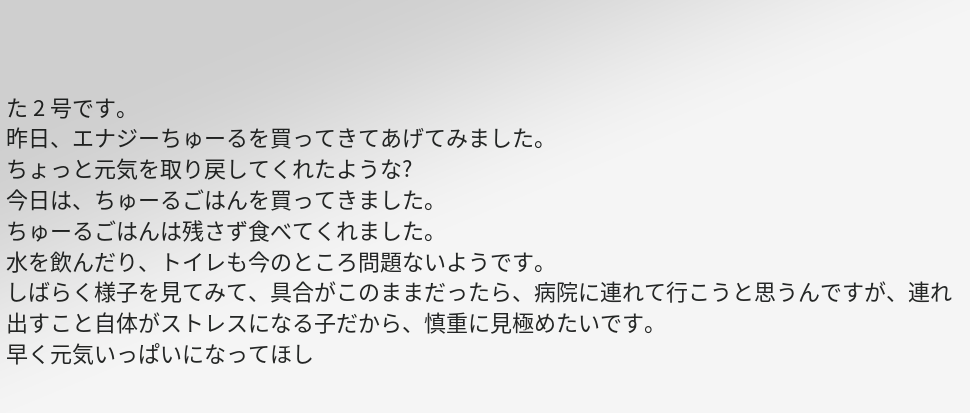た 2 号です。
昨日、エナジーちゅーるを買ってきてあげてみました。
ちょっと元気を取り戻してくれたような?
今日は、ちゅーるごはんを買ってきました。
ちゅーるごはんは残さず食べてくれました。
水を飲んだり、トイレも今のところ問題ないようです。
しばらく様子を見てみて、具合がこのままだったら、病院に連れて行こうと思うんですが、連れ出すこと自体がストレスになる子だから、慎重に見極めたいです。
早く元気いっぱいになってほし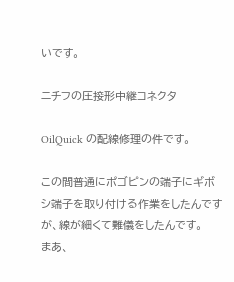いです。

ニチフの圧接形中継コネクタ

OilQuick の配線修理の件です。

この間普通にポゴピンの端子にギボシ端子を取り付ける作業をしたんですが、線が細くて難儀をしたんです。
まあ、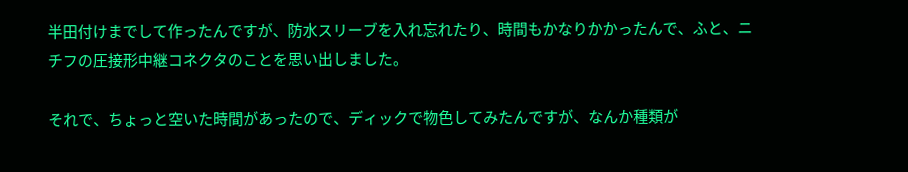半田付けまでして作ったんですが、防水スリーブを入れ忘れたり、時間もかなりかかったんで、ふと、ニチフの圧接形中継コネクタのことを思い出しました。

それで、ちょっと空いた時間があったので、ディックで物色してみたんですが、なんか種類が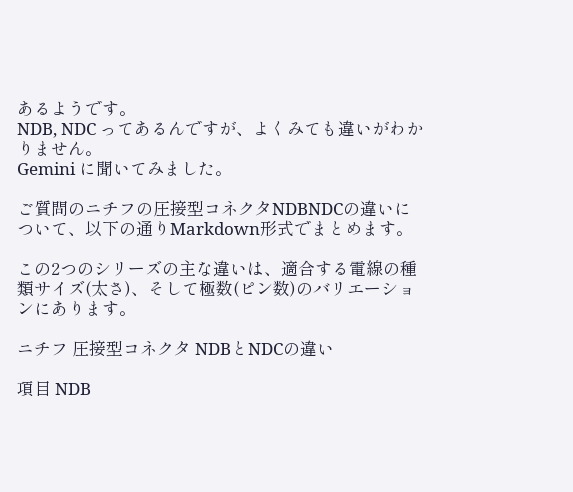あるようです。
NDB, NDC ってあるんですが、よくみても違いがわかりません。
Gemini に聞いてみました。

ご質問のニチフの圧接型コネクタNDBNDCの違いについて、以下の通りMarkdown形式でまとめます。

この2つのシリーズの主な違いは、適合する電線の種類サイズ(太さ)、そして極数(ピン数)のバリエーションにあります。

ニチフ 圧接型コネクタ NDBとNDCの違い

項目 NDB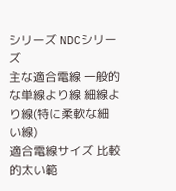シリーズ NDCシリーズ
主な適合電線 一般的な単線より線 細線より線(特に柔軟な細い線)
適合電線サイズ 比較的太い範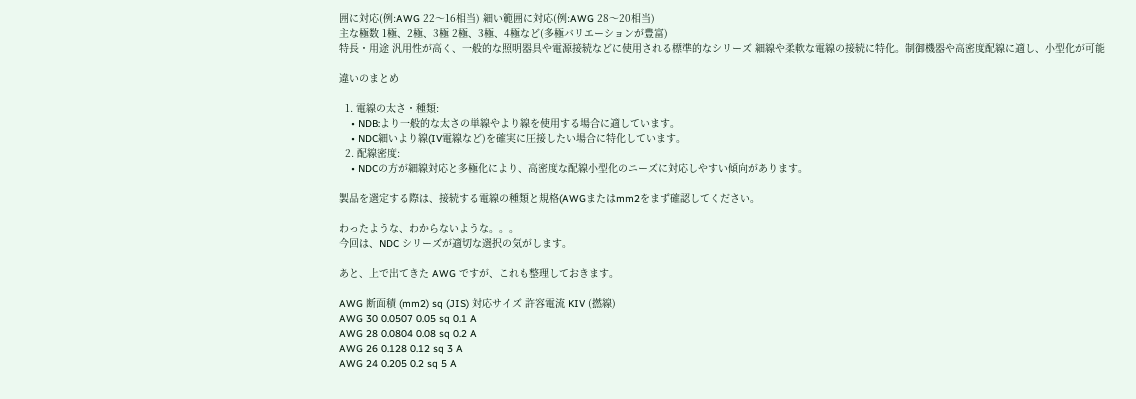囲に対応(例:AWG 22〜16相当) 細い範囲に対応(例:AWG 28〜20相当)
主な極数 1極、2極、3極 2極、3極、4極など(多極バリエーションが豊富)
特長・用途 汎用性が高く、一般的な照明器具や電源接続などに使用される標準的なシリーズ 細線や柔軟な電線の接続に特化。制御機器や高密度配線に適し、小型化が可能

違いのまとめ

  1. 電線の太さ・種類:
    • NDB:より一般的な太さの単線やより線を使用する場合に適しています。
    • NDC細いより線(IV電線など)を確実に圧接したい場合に特化しています。
  2. 配線密度:
    • NDCの方が細線対応と多極化により、高密度な配線小型化のニーズに対応しやすい傾向があります。

製品を選定する際は、接続する電線の種類と規格(AWGまたはmm2をまず確認してください。

わったような、わからないような。。。
今回は、NDC シリーズが適切な選択の気がします。

あと、上で出てきた AWG ですが、これも整理しておきます。

AWG 断面積 (mm2) sq (JIS) 対応サイズ 許容電流 KIV (撚線)
AWG 30 0.0507 0.05 sq 0.1 A
AWG 28 0.0804 0.08 sq 0.2 A
AWG 26 0.128 0.12 sq 3 A
AWG 24 0.205 0.2 sq 5 A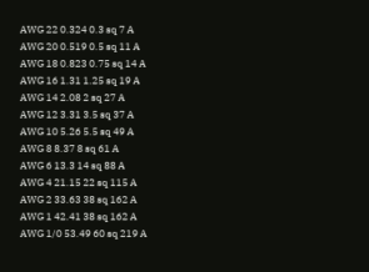AWG 22 0.324 0.3 sq 7 A
AWG 20 0.519 0.5 sq 11 A
AWG 18 0.823 0.75 sq 14 A
AWG 16 1.31 1.25 sq 19 A
AWG 14 2.08 2 sq 27 A
AWG 12 3.31 3.5 sq 37 A
AWG 10 5.26 5.5 sq 49 A
AWG 8 8.37 8 sq 61 A
AWG 6 13.3 14 sq 88 A
AWG 4 21.15 22 sq 115 A
AWG 2 33.63 38 sq 162 A
AWG 1 42.41 38 sq 162 A
AWG 1/0 53.49 60 sq 219 A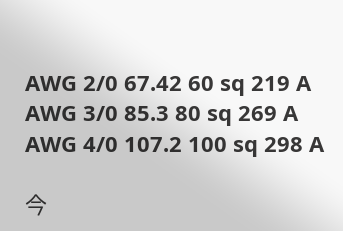AWG 2/0 67.42 60 sq 219 A
AWG 3/0 85.3 80 sq 269 A
AWG 4/0 107.2 100 sq 298 A

今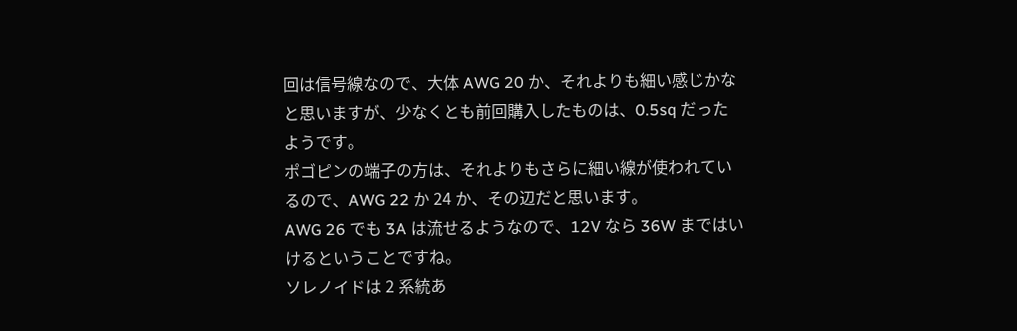回は信号線なので、大体 AWG 20 か、それよりも細い感じかなと思いますが、少なくとも前回購入したものは、0.5sq だったようです。
ポゴピンの端子の方は、それよりもさらに細い線が使われているので、AWG 22 か 24 か、その辺だと思います。
AWG 26 でも 3A は流せるようなので、12V なら 36W まではいけるということですね。
ソレノイドは 2 系統あ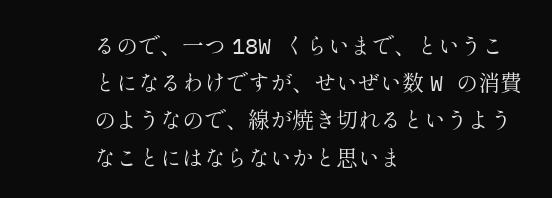るので、一つ 18W くらいまで、ということになるわけですが、せいぜい数 W の消費のようなので、線が焼き切れるというようなことにはならないかと思いま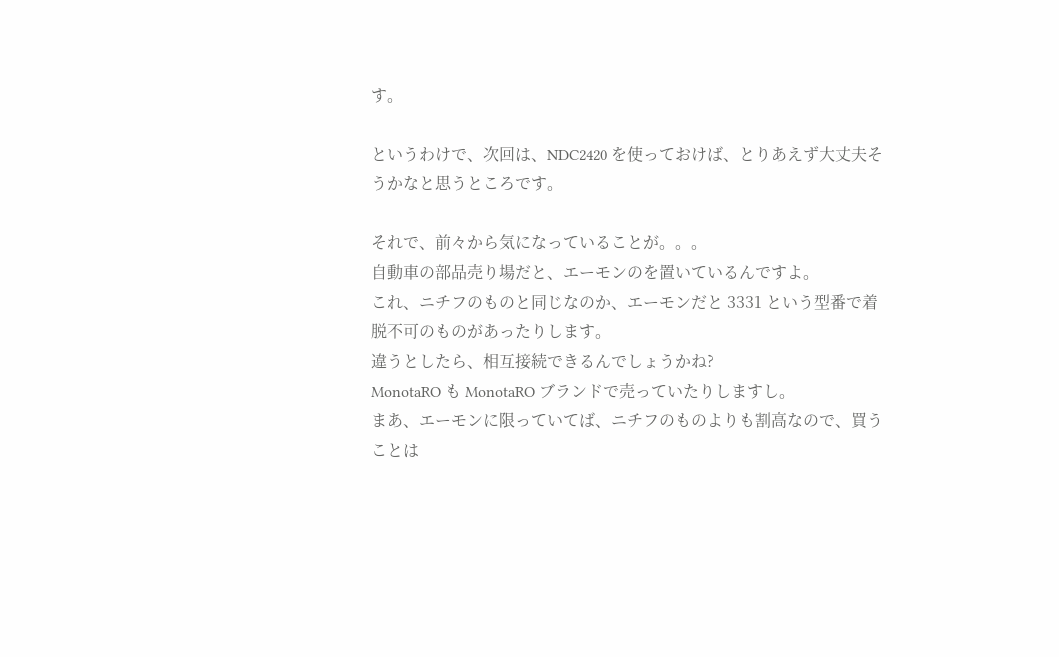す。

というわけで、次回は、NDC2420 を使っておけば、とりあえず大丈夫そうかなと思うところです。

それで、前々から気になっていることが。。。
自動車の部品売り場だと、エーモンのを置いているんですよ。
これ、ニチフのものと同じなのか、エーモンだと 3331 という型番で着脱不可のものがあったりします。
違うとしたら、相互接続できるんでしょうかね?
MonotaRO も MonotaRO ブランドで売っていたりしますし。
まあ、エーモンに限っていてば、ニチフのものよりも割高なので、買うことは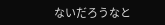ないだろうなと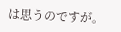は思うのですが。